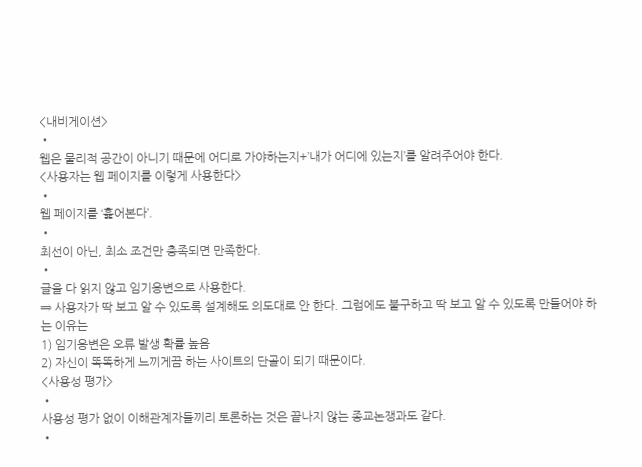<내비게이션>
•
웹은 물리적 공간이 아니기 때문에 어디로 가야하는지+’내가 어디에 있는지’를 알려주어야 한다.
<사용자는 웹 페이지를 이렇게 사용한다>
•
웹 페이지를 ‘훑어본다’.
•
최선이 아닌, 최소 조건만 충족되면 만족한다.
•
글을 다 읽지 않고 임기응변으로 사용한다.
⇒ 사용자가 딱 보고 알 수 있도록 설계해도 의도대로 안 한다. 그럼에도 불구하고 딱 보고 알 수 있도록 만들어야 하는 이유는
1) 임기응변은 오류 발생 확률 높음
2) 자신이 똑똑하게 느끼게끔 하는 사이트의 단골이 되기 때문이다.
<사용성 평가>
•
사용성 평가 없이 이해관계자들끼리 토론하는 것은 끝나지 않는 종교논쟁과도 같다.
•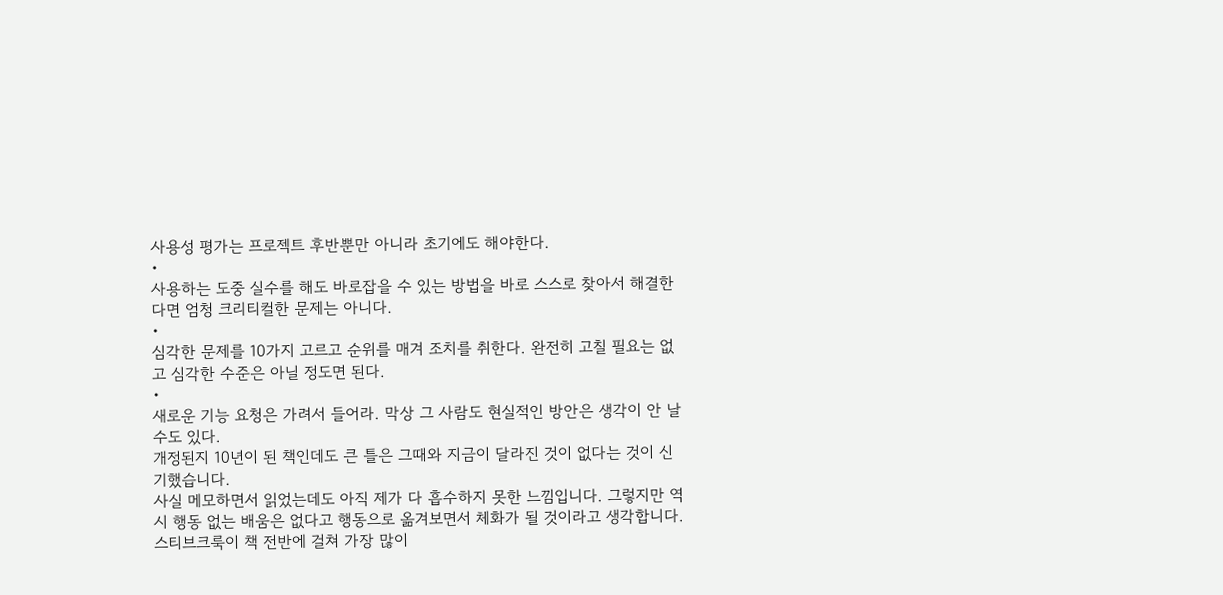사용성 평가는 프로젝트 후반뿐만 아니라 초기에도 해야한다.
•
사용하는 도중 실수를 해도 바로잡을 수 있는 방법을 바로 스스로 찾아서 해결한다면 엄청 크리티컬한 문제는 아니다.
•
심각한 문제를 10가지 고르고 순위를 매겨 조치를 취한다. 완전히 고칠 필요는 없고 심각한 수준은 아닐 정도면 된다.
•
새로운 기능 요청은 가려서 들어라. 막상 그 사람도 현실적인 방안은 생각이 안 날 수도 있다.
개정된지 10년이 된 책인데도 큰 틀은 그때와 지금이 달라진 것이 없다는 것이 신기했습니다.
사실 메모하면서 읽었는데도 아직 제가 다 흡수하지 못한 느낌입니다. 그렇지만 역시 행동 없는 배움은 없다고 행동으로 옮겨보면서 체화가 될 것이라고 생각합니다.
스티브크룩이 책 전반에 걸쳐 가장 많이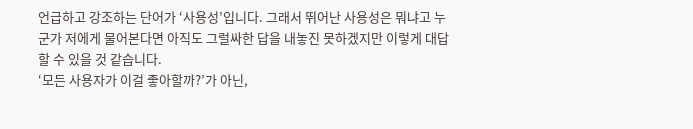언급하고 강조하는 단어가 ‘사용성’입니다. 그래서 뛰어난 사용성은 뭐냐고 누군가 저에게 물어본다면 아직도 그럴싸한 답을 내놓진 못하겠지만 이렇게 대답할 수 있을 것 같습니다.
‘모든 사용자가 이걸 좋아할까?’가 아닌,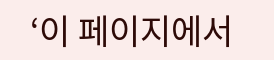‘이 페이지에서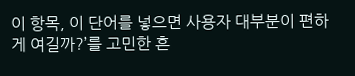이 항목, 이 단어를 넣으면 사용자 대부분이 편하게 여길까?’를 고민한 흔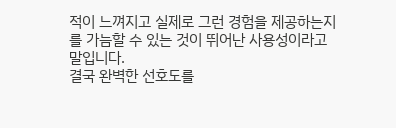적이 느껴지고 실제로 그런 경험을 제공하는지를 가늠할 수 있는 것이 뛰어난 사용성이라고 말입니다.
결국 완벽한 선호도를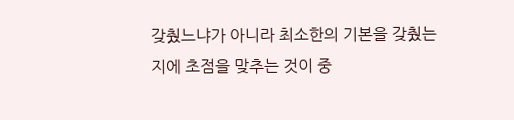갖췄느냐가 아니라 최소한의 기본을 갖췄는지에 초점을 맞추는 것이 중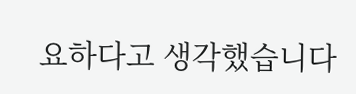요하다고 생각했습니다